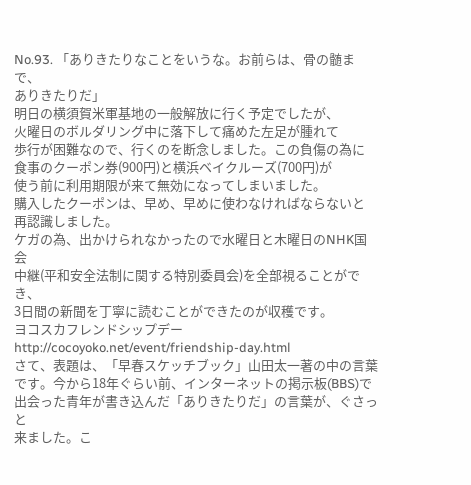No.93. 「ありきたりなことをいうな。お前らは、骨の髄まで、
ありきたりだ」
明日の横須賀米軍基地の一般解放に行く予定でしたが、
火曜日のボルダリング中に落下して痛めた左足が腫れて
歩行が困難なので、行くのを断念しました。この負傷の為に
食事のクーポン券(900円)と横浜ベイクルーズ(700円)が
使う前に利用期限が来て無効になってしまいました。
購入したクーポンは、早め、早めに使わなければならないと
再認識しました。
ケガの為、出かけられなかったので水曜日と木曜日のNHK国会
中継(平和安全法制に関する特別委員会)を全部視ることができ、
3日間の新聞を丁寧に読むことができたのが収穫です。
ヨコスカフレンドシップデー
http://cocoyoko.net/event/friendship-day.html
さて、表題は、「早春スケッチブック」山田太一著の中の言葉
です。今から18年ぐらい前、インターネットの掲示板(BBS)で
出会った青年が書き込んだ「ありきたりだ」の言葉が、ぐさっと
来ました。こ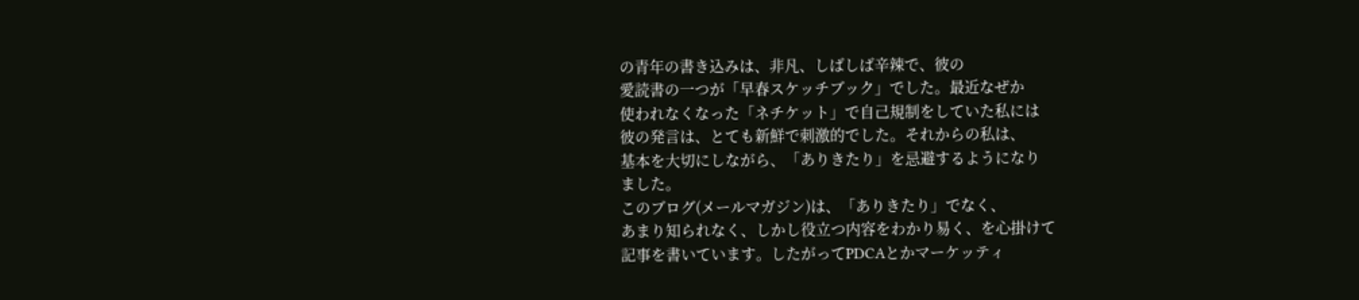の青年の書き込みは、非凡、しばしば辛辣で、彼の
愛読書の一つが「早春スケッチブック」でした。最近なぜか
使われなくなった「ネチケット」で自己規制をしていた私には
彼の発言は、とても新鮮で刺激的でした。それからの私は、
基本を大切にしながら、「ありきたり」を忌避するようになり
ました。
このブログ(メールマガジン)は、「ありきたり」でなく、
あまり知られなく、しかし役立つ内容をわかり易く、を心掛けて
記事を書いています。したがってPDCAとかマーケッティ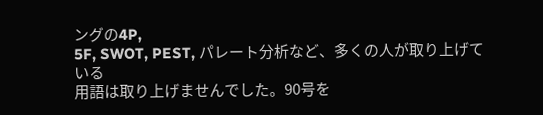ングの4P,
5F, SWOT, PEST, パレート分析など、多くの人が取り上げている
用語は取り上げませんでした。90号を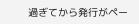過ぎてから発行がペー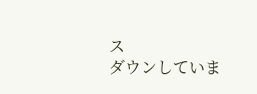ス
ダウンしていま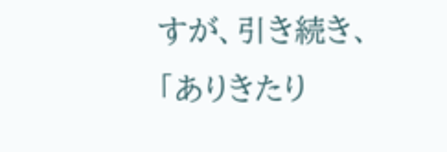すが、引き続き、「ありきたり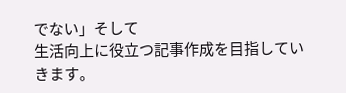でない」そして
生活向上に役立つ記事作成を目指していきます。